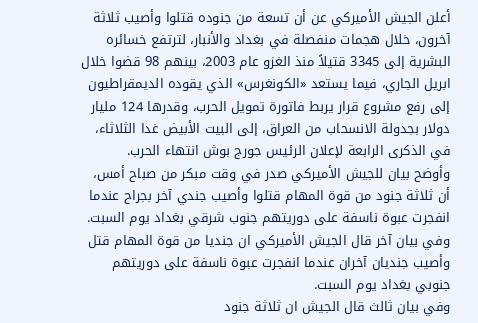أعلن الجيش الأميركي عن أن تسعة من جنوده قتلوا وأصيب ثلاثة آخرون، خلال هجمات منفصلة في بغداد والأنبار، لترتفع خسائره البشرية إلى 3345 قتيلاً منذ الغزو عام 2003، بينهم 98 قضوا خلال ابريل الجاري، فيما يستعد «الكونغرس» الذي يقوده الديمقراطيون إلى رفع مشروع قرار يربط فاتورة تمويل الحرب، وقدرها 124 مليار دولار بجدولة الانسحاب من العراق، إلى البيت الأبيض غدا الثلاثاء، في الذكرى الرابعة لإعلان الرئيس جورج بوش انتهاء الحرب.
وأوضح بيان للجيش الأميركي صدر في وقت مبكر من صباح أمس، أن ثلاثة جنود من قوة المهام قتلوا وأصيب جندي آخر بجراح عندما انفجرت عبوة ناسفة على دوريتهم جنوب شرقي بغداد يوم السبت.
وفي بيان آخر قال الجيش الأميركي ان جنديا من قوة المهام قتل وأصيب جنديان آخران عندما انفجرت عبوة ناسفة على دوريتهم جنوبي بغداد يوم السبت.
وفي بيان ثالث قال الجيش ان ثلاثة جنود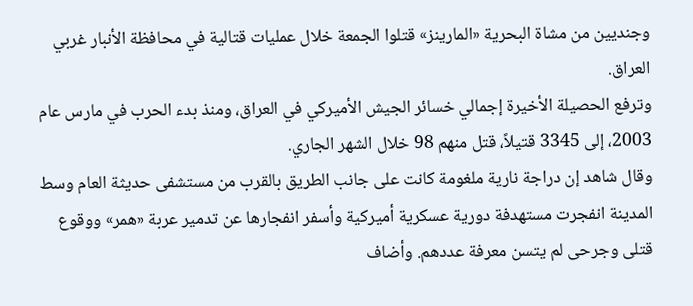وجنديين من مشاة البحرية «المارينز» قتلوا الجمعة خلال عمليات قتالية في محافظة الأنبار غربي العراق.
وترفع الحصيلة الأخيرة إجمالي خسائر الجيش الأميركي في العراق، ومنذ بدء الحرب في مارس عام 2003، إلى 3345 قتيلاً، قتل منهم 98 خلال الشهر الجاري.
وقال شاهد إن دراجة نارية ملغومة كانت على جانب الطريق بالقرب من مستشفى حديثة العام وسط المدينة انفجرت مستهدفة دورية عسكرية أميركية وأسفر انفجارها عن تدمير عربة «همر» ووقوع قتلى وجرحى لم يتسن معرفة عددهم. وأضاف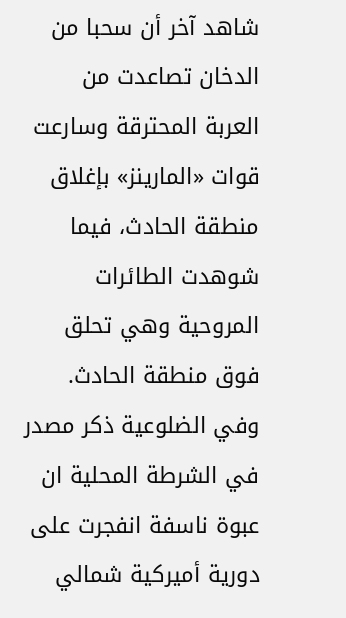شاهد آخر أن سحبا من الدخان تصاعدت من العربة المحترقة وسارعت قوات «المارينز» بإغلاق منطقة الحادث، فيما شوهدت الطائرات المروحية وهي تحلق فوق منطقة الحادث.
وفي الضلوعية ذكر مصدر في الشرطة المحلية ان عبوة ناسفة انفجرت على دورية أميركية شمالي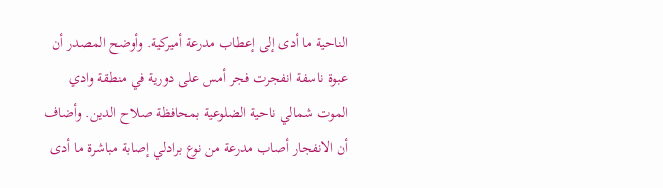الناحية ما أدى إلى إعطاب مدرعة أميركية. وأوضح المصدر أن عبوة ناسفة انفجرت فجر أمس على دورية في منطقة وادي الموت شمالي ناحية الضلوعية بمحافظة صلاح الدين. وأضاف أن الانفجار أصاب مدرعة من نوع برادلي إصابة مباشرة ما أدى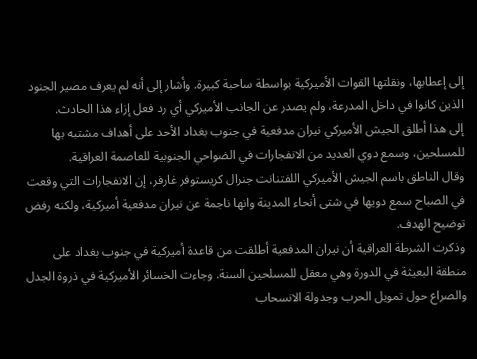إلى إعطابها، ونقلتها القوات الأميركية بواسطة ساحبة كبيرة. وأشار إلى أنه لم يعرف مصير الجنود الذين كانوا في داخل المدرعة، ولم يصدر عن الجانب الأميركي أي رد فعل إزاء هذا الحادث.
إلى هذا أطلق الجيش الأميركي نيران مدفعية في جنوب بغداد الأحد على أهداف مشتبه بها للمسلحين، وسمع دوي العديد من الانفجارات في الضواحي الجنوبية للعاصمة العراقية.
وقال الناطق باسم الجيش الأميركي اللفتنانت جنرال كريستوفر غارفر، إن الانفجارات التي وقعت في الصباح سمع دويها في شتى أنحاء المدينة وانها ناجمة عن نيران مدفعية أميركية، ولكنه رفض توضيح الهدف.
وذكرت الشرطة العراقية أن نيران المدفعية أطلقت من قاعدة أميركية في جنوب بغداد على منطقة البعيثة في الدورة وهي معقل للمسلحين السنة. وجاءت الخسائر الأميركية في ذروة الجدل والصراع حول تمويل الحرب وجدولة الانسحاب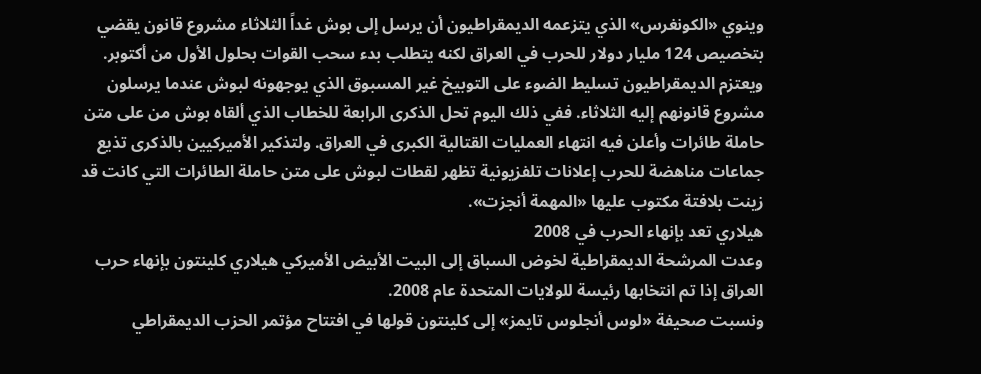وينوي «الكونغرس» الذي يتزعمه الديمقراطيون أن يرسل إلى بوش غداً الثلاثاء مشروع قانون يقضي بتخصيص 124 مليار دولار للحرب في العراق لكنه يتطلب بدء سحب القوات بحلول الأول من أكتوبر.
ويعتزم الديمقراطيون تسليط الضوء على التوبيخ غير المسبوق الذي يوجهونه لبوش عندما يرسلون مشروع قانونهم إليه الثلاثاء. ففي ذلك اليوم تحل الذكرى الرابعة للخطاب الذي ألقاه بوش من على متن حاملة طائرات وأعلن فيه انتهاء العمليات القتالية الكبرى في العراق. ولتذكير الأميركيين بالذكرى تذيع جماعات مناهضة للحرب إعلانات تلفزيونية تظهر لقطات لبوش على متن حاملة الطائرات التي كانت قد زينت بلافتة مكتوب عليها «المهمة أنجزت».
هيلاري تعد بإنهاء الحرب في 2008
وعدت المرشحة الديمقراطية لخوض السباق إلى البيت الأبيض الأميركي هيلاري كلينتون بإنهاء حرب العراق إذا تم انتخابها رئيسة للولايات المتحدة عام 2008.
ونسبت صحيفة «لوس أنجلوس تايمز» إلى كلينتون قولها في افتتاح مؤتمر الحزب الديمقراطي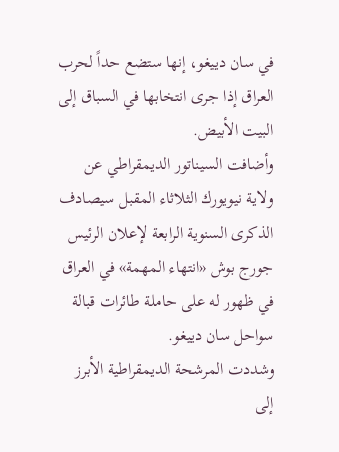في سان دييغو، إنها ستضع حداً لحرب العراق إذا جرى انتخابها في السباق إلى البيت الأبيض.
وأضافت السيناتور الديمقراطي عن ولاية نيويورك الثلاثاء المقبل سيصادف الذكرى السنوية الرابعة لإعلان الرئيس جورج بوش «انتهاء المهمة» في العراق في ظهور له على حاملة طائرات قبالة سواحل سان دييغو.
وشددت المرشحة الديمقراطية الأبرز إلى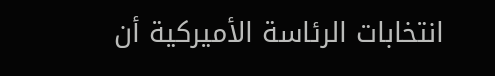انتخابات الرئاسة الأميركية أن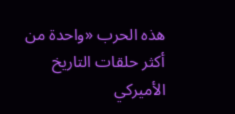هذه الحرب «واحدة من أكثر حلقات التاريخ الأميركي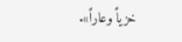خزياً وعاراً».